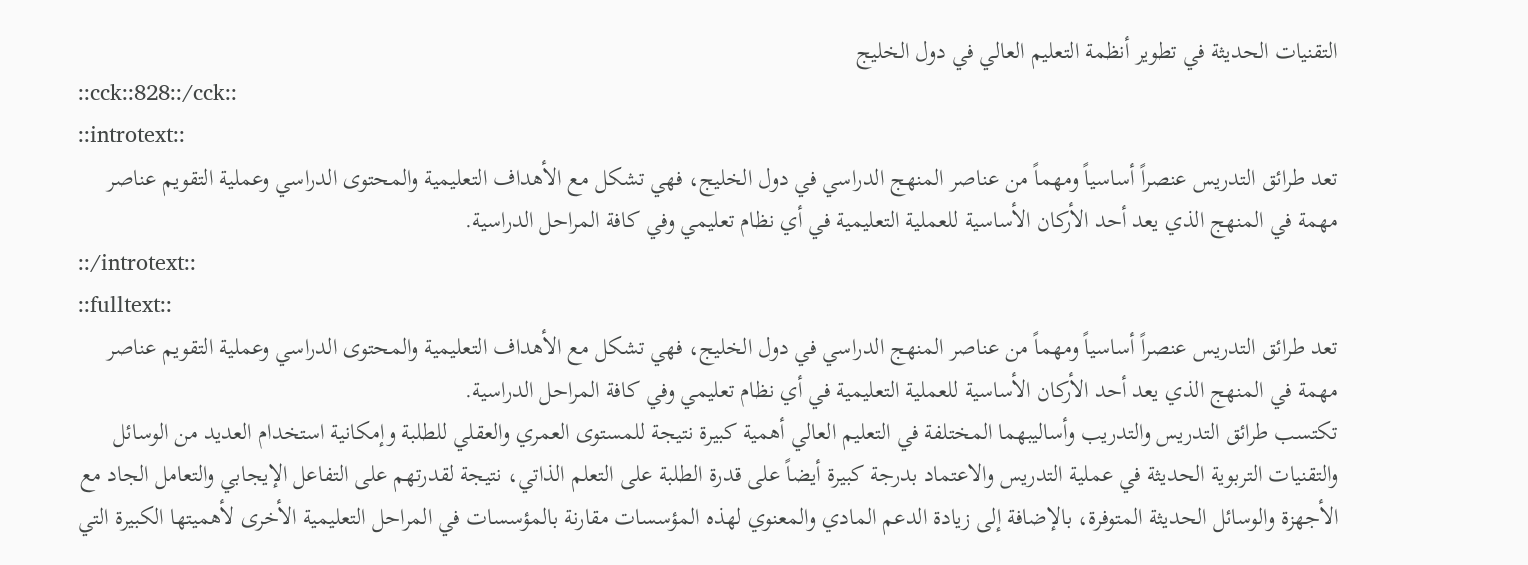التقنيات الحديثة في تطوير أنظمة التعليم العالي في دول الخليج
::cck::828::/cck::
::introtext::
تعد طرائق التدريس عنصراً أساسياً ومهماً من عناصر المنهج الدراسي في دول الخليج، فهي تشكل مع الأهداف التعليمية والمحتوى الدراسي وعملية التقويم عناصر مهمة في المنهج الذي يعد أحد الأركان الأساسية للعملية التعليمية في أي نظام تعليمي وفي كافة المراحل الدراسية.
::/introtext::
::fulltext::
تعد طرائق التدريس عنصراً أساسياً ومهماً من عناصر المنهج الدراسي في دول الخليج، فهي تشكل مع الأهداف التعليمية والمحتوى الدراسي وعملية التقويم عناصر مهمة في المنهج الذي يعد أحد الأركان الأساسية للعملية التعليمية في أي نظام تعليمي وفي كافة المراحل الدراسية.
تكتسب طرائق التدريس والتدريب وأساليبهما المختلفة في التعليم العالي أهمية كبيرة نتيجة للمستوى العمري والعقلي للطلبة وإمكانية استخدام العديد من الوسائل والتقنيات التربوية الحديثة في عملية التدريس والاعتماد بدرجة كبيرة أيضاً على قدرة الطلبة على التعلم الذاتي، نتيجة لقدرتهم على التفاعل الإيجابي والتعامل الجاد مع الأجهزة والوسائل الحديثة المتوفرة، بالإضافة إلى زيادة الدعم المادي والمعنوي لهذه المؤسسات مقارنة بالمؤسسات في المراحل التعليمية الأخرى لأهميتها الكبيرة التي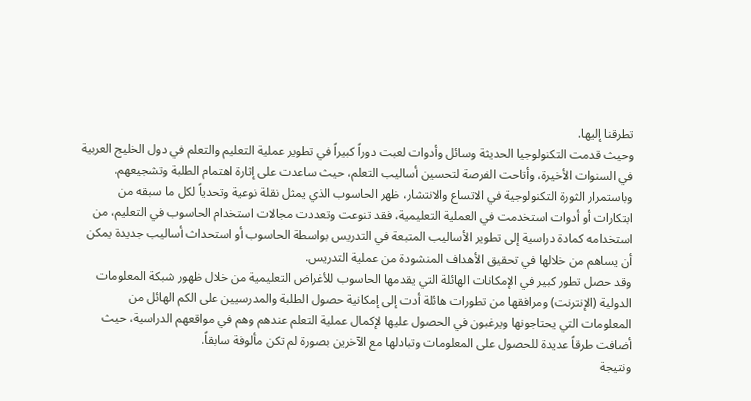تطرقنا إليها.
وحيث قدمت التكنولوجيا الحديثة وسائل وأدوات لعبت دوراً كبيراً في تطوير عملية التعليم والتعلم في دول الخليج العربية في السنوات الأخيرة، وأتاحت الفرصة لتحسين أساليب التعلم، حيث ساعدت على إثارة اهتمام الطلبة وتشجيعهم. وباستمرار الثورة التكنولوجية في الاتساع والانتشار، ظهر الحاسوب الذي يمثل نقلة نوعية وتحدياً لكل ما سبقه من ابتكارات أو أدوات استخدمت في العملية التعليمية، فقد تنوعت وتعددت مجالات استخدام الحاسوب في التعليم، من استخدامه كمادة دراسية إلى تطوير الأساليب المتبعة في التدريس بواسطة الحاسوب أو استحداث أساليب جديدة يمكن أن يساهم من خلالها في تحقيق الأهداف المنشودة من عملية التدريس.
وقد حصل تطور كبير في الإمكانات الهائلة التي يقدمها الحاسوب للأغراض التعليمية من خلال ظهور شبكة المعلومات الدولية (الإنترنت) ومرافقها من تطورات هائلة أدت إلى إمكانية حصول الطلبة والمدرسيين على الكم الهائل من المعلومات التي يحتاجونها ويرغبون في الحصول عليها لإكمال عملية التعلم عندهم وهم في مواقعهم الدراسية، حيث أضافت طرقاً عديدة للحصول على المعلومات وتبادلها مع الآخرين بصورة لم تكن مألوفة سابقاً.
ونتيجة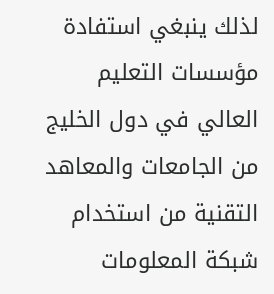لذلك ينبغي استفادة مؤسسات التعليم العالي في دول الخليج من الجامعات والمعاهد التقنية من استخدام شبكة المعلومات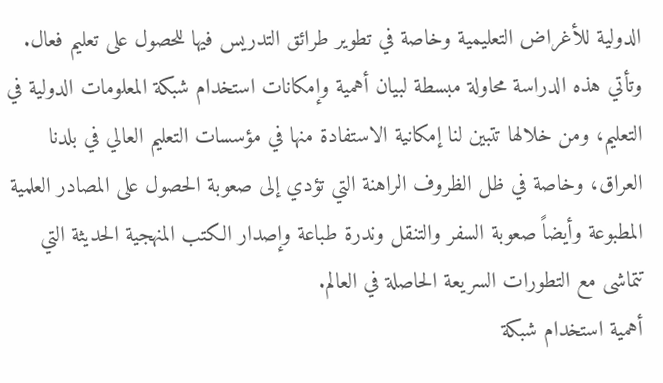الدولية للأغراض التعليمية وخاصة في تطوير طرائق التدريس فيها للحصول على تعليم فعال.
وتأتي هذه الدراسة محاولة مبسطة لبيان أهمية وإمكانات استخدام شبكة المعلومات الدولية في التعليم، ومن خلالها تتبين لنا إمكانية الاستفادة منها في مؤسسات التعليم العالي في بلدنا العراق، وخاصة في ظل الظروف الراهنة التي تؤدي إلى صعوبة الحصول على المصادر العلمية المطبوعة وأيضاً صعوبة السفر والتنقل وندرة طباعة وإصدار الكتب المنهجية الحديثة التي تتماشى مع التطورات السريعة الحاصلة في العالم.
أهمية استخدام شبكة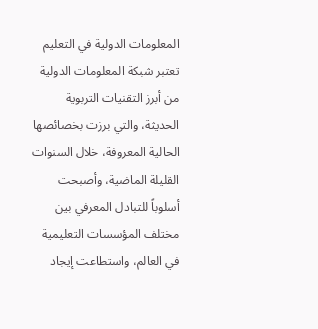المعلومات الدولية في التعليم
تعتبر شبكة المعلومات الدولية من أبرز التقنيات التربوية الحديثة، والتي برزت بخصائصها الحالية المعروفة، خلال السنوات القليلة الماضية، وأصبحت أسلوباً للتبادل المعرفي بين مختلف المؤسسات التعليمية في العالم، واستطاعت إيجاد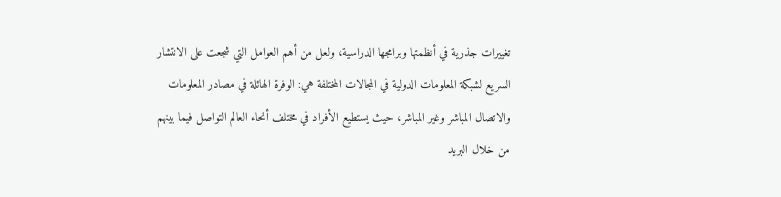تغييرات جذرية في أنظمتها وبرامجها الدراسية، ولعل من أهم العوامل التي شجعت على الانتشار السريع لشبكة المعلومات الدولية في المجالات المختلفة هي: الوفرة الهائلة في مصادر المعلومات والاتصال المباشر وغير المباشر، حيث يستطيع الأفراد في مختلف أنحاء العالم التواصل فيما بينهم من خلال البريد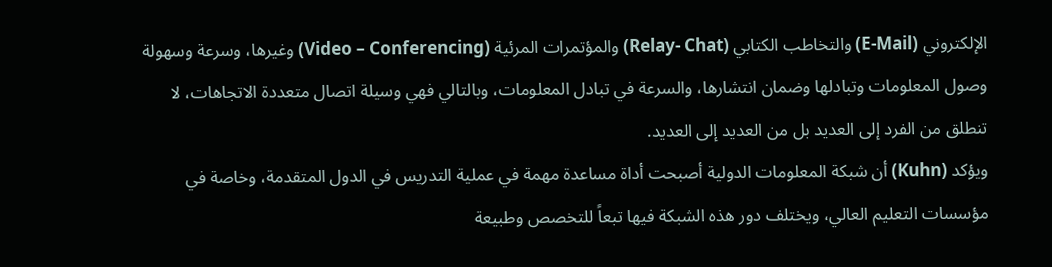الإلكتروني (E-Mail) والتخاطب الكتابي (Relay- Chat) والمؤتمرات المرئية (Video – Conferencing) وغيرها، وسرعة وسهولة وصول المعلومات وتبادلها وضمان انتشارها، والسرعة في تبادل المعلومات، وبالتالي فهي وسيلة اتصال متعددة الاتجاهات، لا تنطلق من الفرد إلى العديد بل من العديد إلى العديد.
ويؤكد (Kuhn) أن شبكة المعلومات الدولية أصبحت أداة مساعدة مهمة في عملية التدريس في الدول المتقدمة، وخاصة في مؤسسات التعليم العالي، ويختلف دور هذه الشبكة فيها تبعاً للتخصص وطبيعة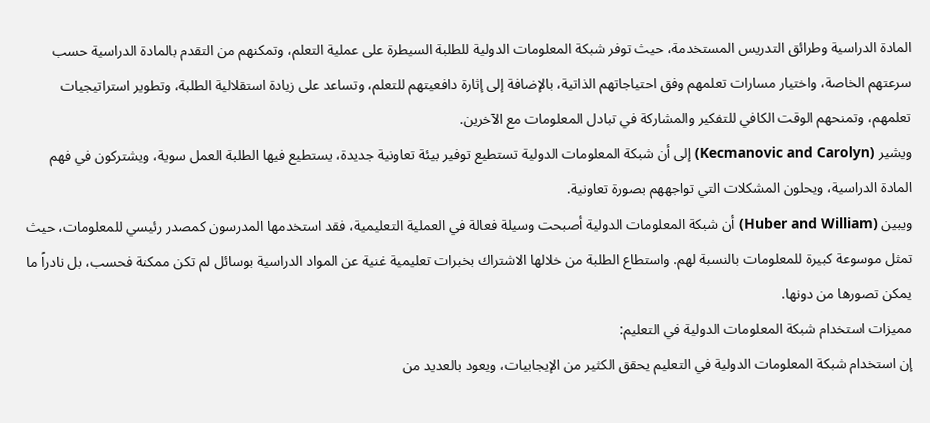المادة الدراسية وطرائق التدريس المستخدمة، حيث توفر شبكة المعلومات الدولية للطلبة السيطرة على عملية التعلم، وتمكنهم من التقدم بالمادة الدراسية حسب سرعتهم الخاصة، واختيار مسارات تعلمهم وفق احتياجاتهم الذاتية، بالإضافة إلى إثارة دافعيتهم للتعلم، وتساعد على زيادة استقلالية الطلبة، وتطوير استراتيجيات تعلمهم، وتمنحهم الوقت الكافي للتفكير والمشاركة في تبادل المعلومات مع الآخرين.
ويشير (Kecmanovic and Carolyn) إلى أن شبكة المعلومات الدولية تستطيع توفير بيئة تعاونية جديدة، يستطيع فيها الطلبة العمل سوية، ويشتركون في فهم المادة الدراسية، ويحلون المشكلات التي تواجههم بصورة تعاونية.
ويبين (Huber and William) أن شبكة المعلومات الدولية أصبحت وسيلة فعالة في العملية التعليمية، فقد استخدمها المدرسون كمصدر رئيسي للمعلومات، حيث تمثل موسوعة كبيرة للمعلومات بالنسبة لهم. واستطاع الطلبة من خلالها الاشتراك بخبرات تعليمية غنية عن المواد الدراسية بوسائل لم تكن ممكنة فحسب، بل نادراً ما يمكن تصورها من دونها.
مميزات استخدام شبكة المعلومات الدولية في التعليم:
إن استخدام شبكة المعلومات الدولية في التعليم يحقق الكثير من الإيجابيات، ويعود بالعديد من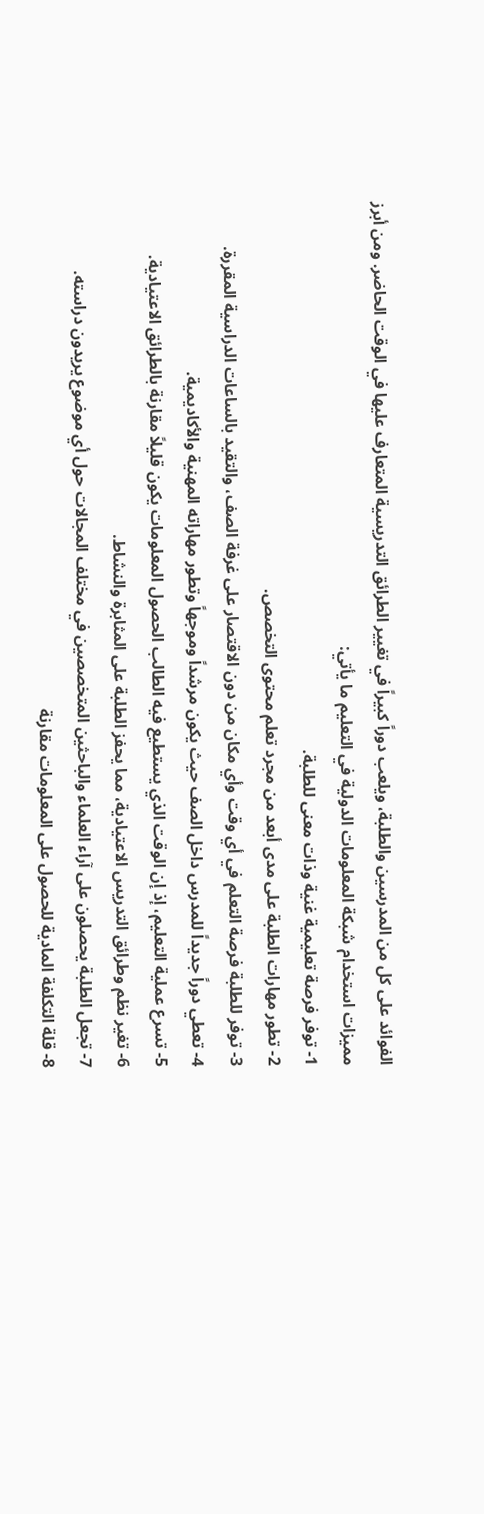الفوائد على كل من المدرسين والطلبة، ويلعب دوراً كبيراً في تغيير الطرائق التدريسية المتعارف عليها في الوقت الحاضر. ومن أبرز مميزات استخدام شبكة المعلومات الدولية في التعليم ما يأتي:
1- توفر فرصة تعليمية غنية وذات معنى للطلبة.
2- تطور مهارات الطلبة على مدى أبعد من مجرد تعلم محتوى التخصص.
3- توفر للطلبة فرصة التعلم في أي وقت وأي مكان من دون الاقتصار على غرفة الصف، والتقيد بالساعات الدراسية المقررة.
4- تعطي دوراً جديداً للمدرس داخل الصف حيث يكون مرشداً وموجهاً وتطور مهاراته المهنية والأكاديمية.
5- تسرع عملية التعليم، إذ إن الوقت الذي يستطيع فيه الطالب الحصول المعلومات يكون قليلاً مقارنة بالطرائق الاعتيادية.
6- تغير نظم وطرائق التدريس الاعتيادية، مما يحفز الطلبة على المثابرة والنشاط.
7- تجعل الطلبة يحصلون على آراء العلماء والباحثين المتخصصين في مختلف المجالات حول أي موضوع يريدون دراسته.
8- قلة التكلفة المادية للحصول على المعلومات مقارنة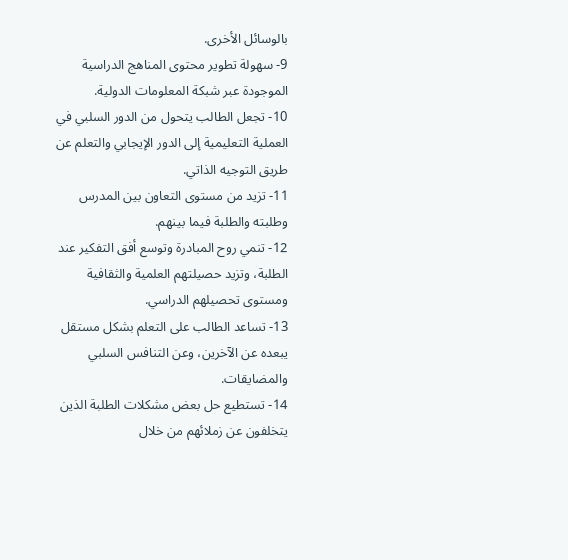بالوسائل الأخرى.
9- سهولة تطوير محتوى المناهج الدراسية الموجودة عبر شبكة المعلومات الدولية.
10- تجعل الطالب يتحول من الدور السلبي في العملية التعليمية إلى الدور الإيجابي والتعلم عن طريق التوجيه الذاتي.
11- تزيد من مستوى التعاون بين المدرس وطلبته والطلبة فيما بينهم.
12- تنمي روح المبادرة وتوسع أفق التفكير عند الطلبة، وتزيد حصيلتهم العلمية والثقافية ومستوى تحصيلهم الدراسي.
13- تساعد الطالب على التعلم بشكل مستقل يبعده عن الآخرين، وعن التنافس السلبي والمضايقات.
14- تستطيع حل بعض مشكلات الطلبة الذين يتخلفون عن زملائهم من خلال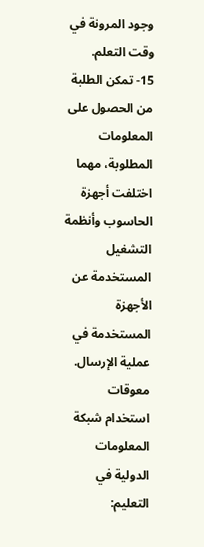وجود المرونة في وقت التعلم.
15- تمكن الطلبة من الحصول على المعلومات المطلوبة، مهما اختلفت أجهزة الحاسوب وأنظمة التشغيل المستخدمة عن الأجهزة المستخدمة في عملية الإرسال.
معوقات استخدام شبكة المعلومات الدولية في التعليم: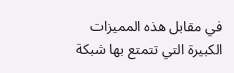في مقابل هذه المميزات الكبيرة التي تتمتع بها شبكة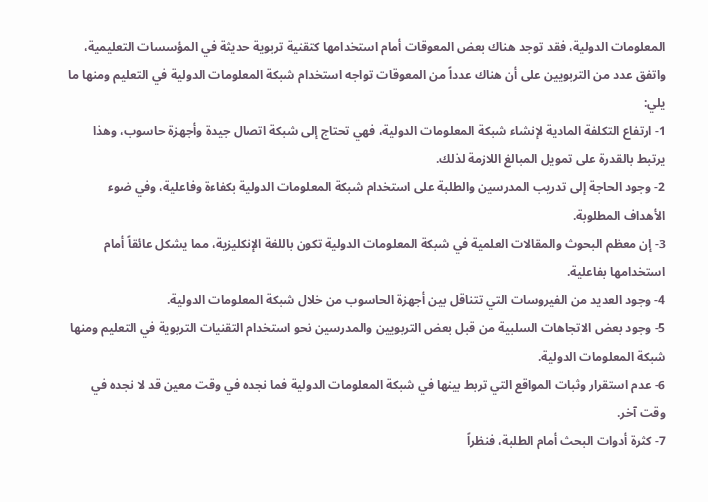المعلومات الدولية، فقد توجد هناك بعض المعوقات أمام استخدامها كتقنية تربوية حديثة في المؤسسات التعليمية، واتفق عدد من التربويين على أن هناك عدداً من المعوقات تواجه استخدام شبكة المعلومات الدولية في التعليم ومنها ما يلي:
1- ارتفاع التكلفة المادية لإنشاء شبكة المعلومات الدولية، فهي تحتاج إلى شبكة اتصال جيدة وأجهزة حاسوب، وهذا يرتبط بالقدرة على تمويل المبالغ اللازمة لذلك.
2- وجود الحاجة إلى تدريب المدرسين والطلبة على استخدام شبكة المعلومات الدولية بكفاءة وفاعلية، وفي ضوء الأهداف المطلوبة.
3- إن معظم البحوث والمقالات العلمية في شبكة المعلومات الدولية تكون باللغة الإنكليزية، مما يشكل عائقاً أمام استخدامها بفاعلية.
4- وجود العديد من الفيروسات التي تتناقل بين أجهزة الحاسوب من خلال شبكة المعلومات الدولية.
5- وجود بعض الاتجاهات السلبية من قبل بعض التربويين والمدرسين نحو استخدام التقنيات التربوية في التعليم ومنها شبكة المعلومات الدولية.
6- عدم استقرار وثبات المواقع التي تربط بينها في شبكة المعلومات الدولية فما نجده في وقت معين قد لا نجده في وقت آخر.
7- كثرة أدوات البحث أمام الطلبة، فنظراً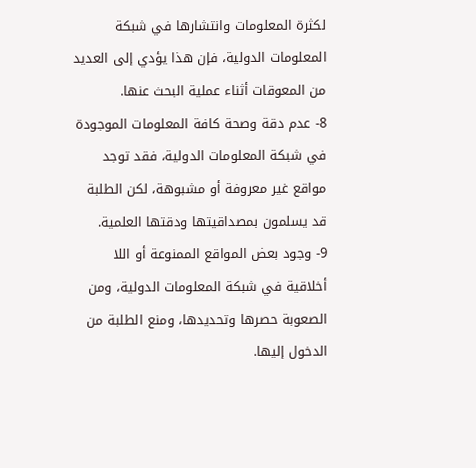لكثرة المعلومات وانتشارها في شبكة المعلومات الدولية، فإن هذا يؤدي إلى العديد من المعوقات أثناء عملية البحث عنها.
8- عدم دقة وصحة كافة المعلومات الموجودة في شبكة المعلومات الدولية، فقد توجد مواقع غير معروفة أو مشبوهة، لكن الطلبة قد يسلمون بمصداقيتها ودقتها العلمية.
9- وجود بعض المواقع الممنوعة أو اللا أخلاقية في شبكة المعلومات الدولية، ومن الصعوبة حصرها وتحديدها، ومنع الطلبة من الدخول إليها.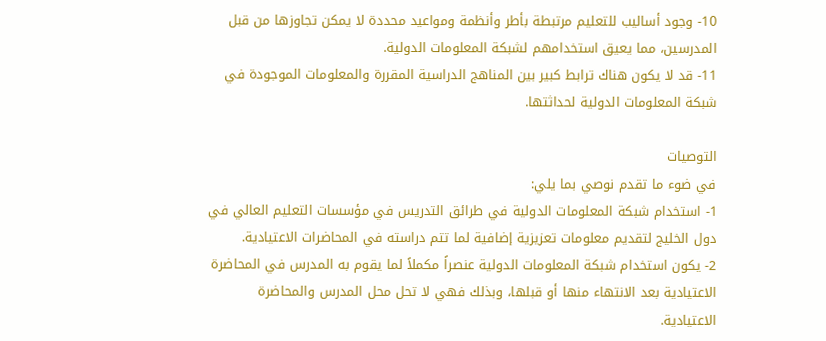10- وجود أساليب للتعليم مرتبطة بأطر وأنظمة ومواعيد محددة لا يمكن تجاوزها من قبل المدرسين، مما يعيق استخدامهم لشبكة المعلومات الدولية.
11- قد لا يكون هناك ترابط كبير بين المناهج الدراسية المقررة والمعلومات الموجودة في شبكة المعلومات الدولية لحداثتها.

التوصيات
في ضوء ما تقدم نوصي بما يلي:
1- استخدام شبكة المعلومات الدولية في طرائق التدريس في مؤسسات التعليم العالي في دول الخليج لتقديم معلومات تعزيزية إضافية لما تتم دراسته في المحاضرات الاعتيادية.
2- يكون استخدام شبكة المعلومات الدولية عنصراً مكملاً لما يقوم به المدرس في المحاضرة الاعتيادية بعد الانتهاء منها أو قبلها، وبذلك فهي لا تحل محل المدرس والمحاضرة الاعتيادية.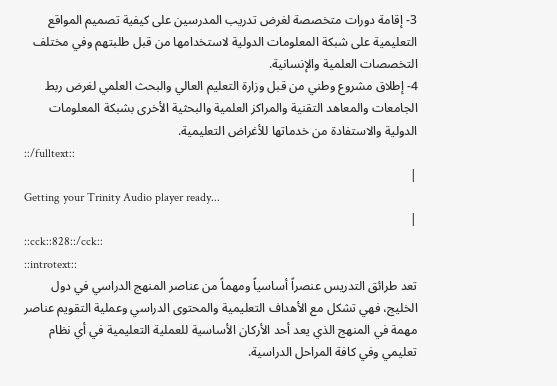3- إقامة دورات متخصصة لغرض تدريب المدرسين على كيفية تصميم المواقع التعليمية على شبكة المعلومات الدولية لاستخدامها من قبل طلبتهم وفي مختلف التخصصات العلمية والإنسانية.
4- إطلاق مشروع وطني من قبل وزارة التعليم العالي والبحث العلمي لغرض ربط الجامعات والمعاهد التقنية والمراكز العلمية والبحثية الأخرى بشبكة المعلومات الدولية والاستفادة من خدماتها للأغراض التعليمية.
::/fulltext::
|
Getting your Trinity Audio player ready...
|
::cck::828::/cck::
::introtext::
تعد طرائق التدريس عنصراً أساسياً ومهماً من عناصر المنهج الدراسي في دول الخليج، فهي تشكل مع الأهداف التعليمية والمحتوى الدراسي وعملية التقويم عناصر مهمة في المنهج الذي يعد أحد الأركان الأساسية للعملية التعليمية في أي نظام تعليمي وفي كافة المراحل الدراسية.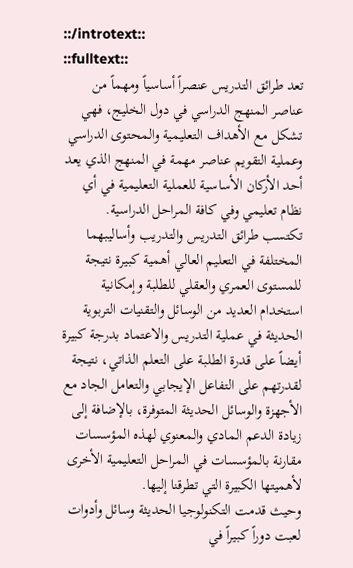::/introtext::
::fulltext::
تعد طرائق التدريس عنصراً أساسياً ومهماً من عناصر المنهج الدراسي في دول الخليج، فهي تشكل مع الأهداف التعليمية والمحتوى الدراسي وعملية التقويم عناصر مهمة في المنهج الذي يعد أحد الأركان الأساسية للعملية التعليمية في أي نظام تعليمي وفي كافة المراحل الدراسية.
تكتسب طرائق التدريس والتدريب وأساليبهما المختلفة في التعليم العالي أهمية كبيرة نتيجة للمستوى العمري والعقلي للطلبة وإمكانية استخدام العديد من الوسائل والتقنيات التربوية الحديثة في عملية التدريس والاعتماد بدرجة كبيرة أيضاً على قدرة الطلبة على التعلم الذاتي، نتيجة لقدرتهم على التفاعل الإيجابي والتعامل الجاد مع الأجهزة والوسائل الحديثة المتوفرة، بالإضافة إلى زيادة الدعم المادي والمعنوي لهذه المؤسسات مقارنة بالمؤسسات في المراحل التعليمية الأخرى لأهميتها الكبيرة التي تطرقنا إليها.
وحيث قدمت التكنولوجيا الحديثة وسائل وأدوات لعبت دوراً كبيراً في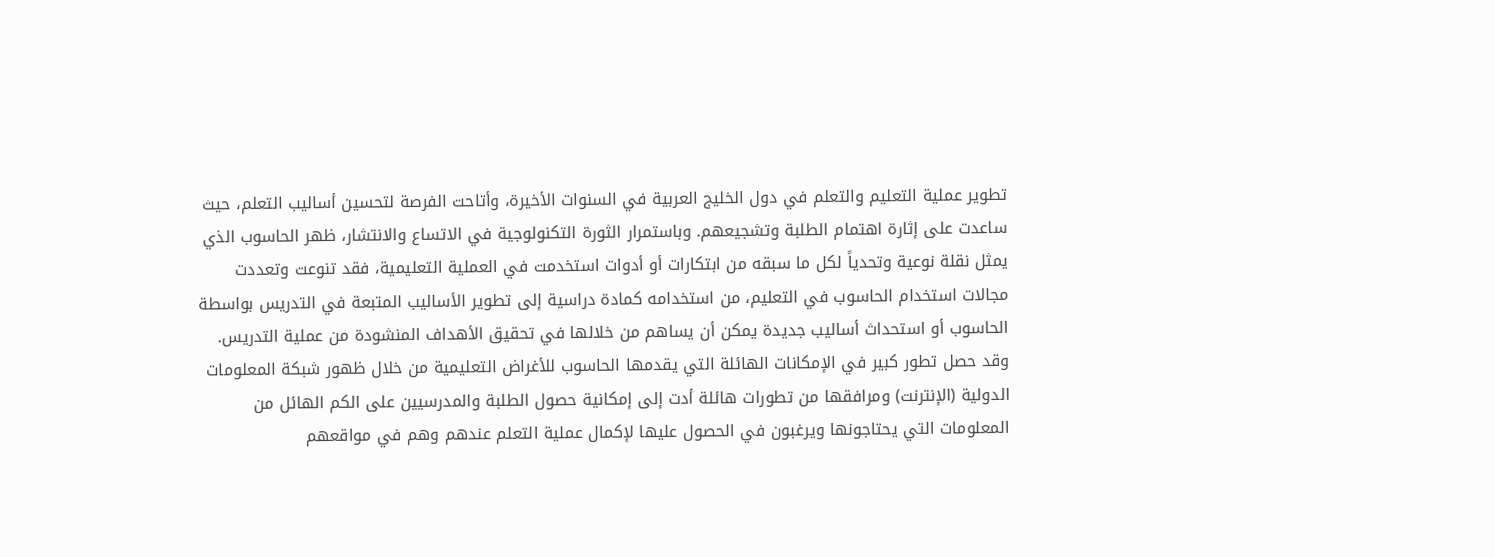تطوير عملية التعليم والتعلم في دول الخليج العربية في السنوات الأخيرة، وأتاحت الفرصة لتحسين أساليب التعلم، حيث ساعدت على إثارة اهتمام الطلبة وتشجيعهم. وباستمرار الثورة التكنولوجية في الاتساع والانتشار، ظهر الحاسوب الذي يمثل نقلة نوعية وتحدياً لكل ما سبقه من ابتكارات أو أدوات استخدمت في العملية التعليمية، فقد تنوعت وتعددت مجالات استخدام الحاسوب في التعليم، من استخدامه كمادة دراسية إلى تطوير الأساليب المتبعة في التدريس بواسطة الحاسوب أو استحداث أساليب جديدة يمكن أن يساهم من خلالها في تحقيق الأهداف المنشودة من عملية التدريس.
وقد حصل تطور كبير في الإمكانات الهائلة التي يقدمها الحاسوب للأغراض التعليمية من خلال ظهور شبكة المعلومات الدولية (الإنترنت) ومرافقها من تطورات هائلة أدت إلى إمكانية حصول الطلبة والمدرسيين على الكم الهائل من المعلومات التي يحتاجونها ويرغبون في الحصول عليها لإكمال عملية التعلم عندهم وهم في مواقعهم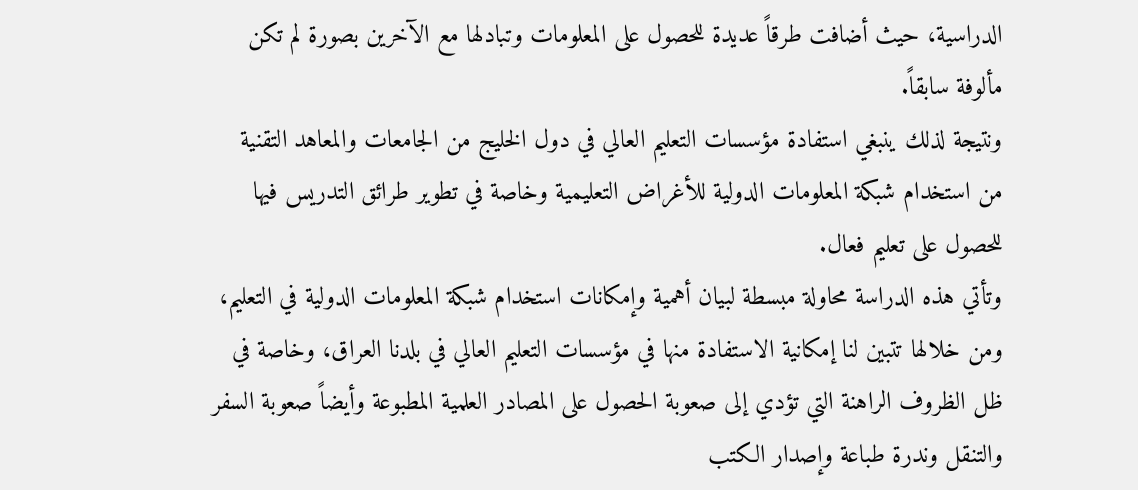الدراسية، حيث أضافت طرقاً عديدة للحصول على المعلومات وتبادلها مع الآخرين بصورة لم تكن مألوفة سابقاً.
ونتيجة لذلك ينبغي استفادة مؤسسات التعليم العالي في دول الخليج من الجامعات والمعاهد التقنية من استخدام شبكة المعلومات الدولية للأغراض التعليمية وخاصة في تطوير طرائق التدريس فيها للحصول على تعليم فعال.
وتأتي هذه الدراسة محاولة مبسطة لبيان أهمية وإمكانات استخدام شبكة المعلومات الدولية في التعليم، ومن خلالها تتبين لنا إمكانية الاستفادة منها في مؤسسات التعليم العالي في بلدنا العراق، وخاصة في ظل الظروف الراهنة التي تؤدي إلى صعوبة الحصول على المصادر العلمية المطبوعة وأيضاً صعوبة السفر والتنقل وندرة طباعة وإصدار الكتب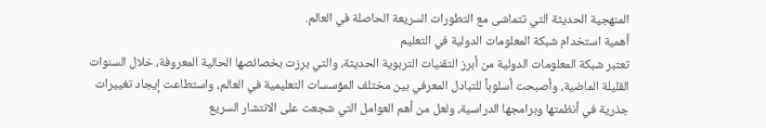المنهجية الحديثة التي تتماشى مع التطورات السريعة الحاصلة في العالم.
أهمية استخدام شبكة المعلومات الدولية في التعليم
تعتبر شبكة المعلومات الدولية من أبرز التقنيات التربوية الحديثة، والتي برزت بخصائصها الحالية المعروفة، خلال السنوات القليلة الماضية، وأصبحت أسلوباً للتبادل المعرفي بين مختلف المؤسسات التعليمية في العالم، واستطاعت إيجاد تغييرات جذرية في أنظمتها وبرامجها الدراسية، ولعل من أهم العوامل التي شجعت على الانتشار السريع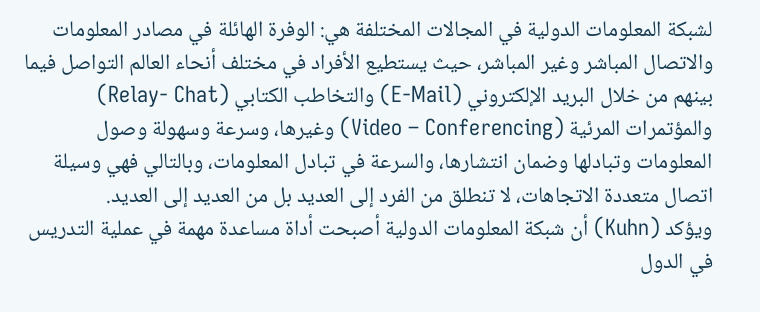لشبكة المعلومات الدولية في المجالات المختلفة هي: الوفرة الهائلة في مصادر المعلومات والاتصال المباشر وغير المباشر، حيث يستطيع الأفراد في مختلف أنحاء العالم التواصل فيما بينهم من خلال البريد الإلكتروني (E-Mail) والتخاطب الكتابي (Relay- Chat) والمؤتمرات المرئية (Video – Conferencing) وغيرها، وسرعة وسهولة وصول المعلومات وتبادلها وضمان انتشارها، والسرعة في تبادل المعلومات، وبالتالي فهي وسيلة اتصال متعددة الاتجاهات، لا تنطلق من الفرد إلى العديد بل من العديد إلى العديد.
ويؤكد (Kuhn) أن شبكة المعلومات الدولية أصبحت أداة مساعدة مهمة في عملية التدريس في الدول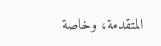المتقدمة، وخاصة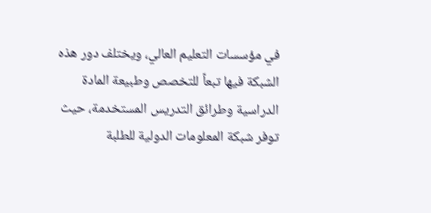في مؤسسات التعليم العالي، ويختلف دور هذه الشبكة فيها تبعاً للتخصص وطبيعة المادة الدراسية وطرائق التدريس المستخدمة، حيث توفر شبكة المعلومات الدولية للطلبة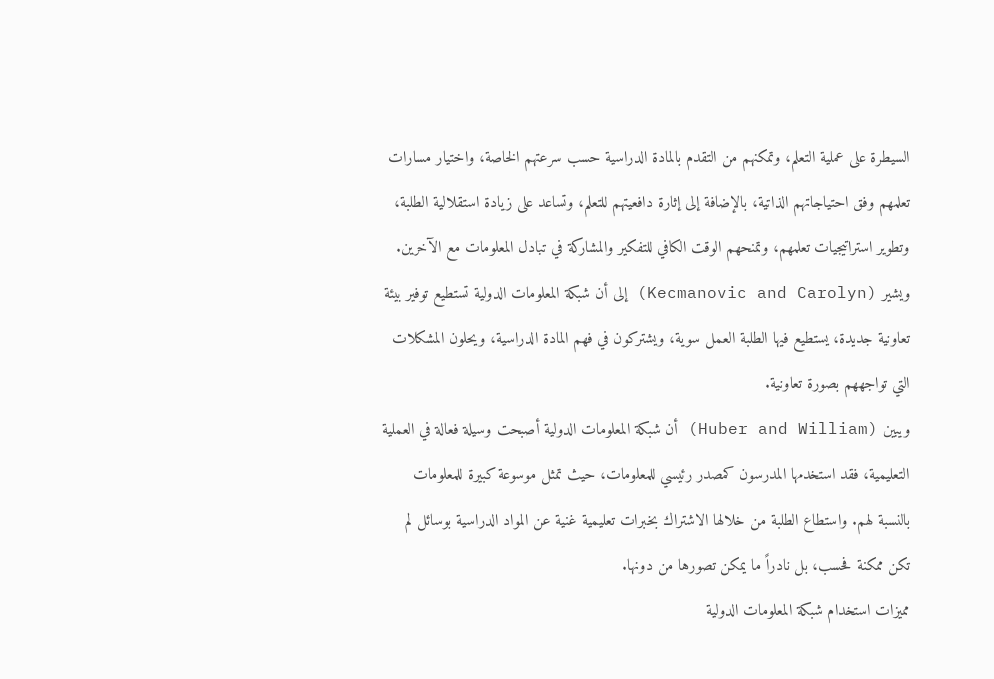السيطرة على عملية التعلم، وتمكنهم من التقدم بالمادة الدراسية حسب سرعتهم الخاصة، واختيار مسارات تعلمهم وفق احتياجاتهم الذاتية، بالإضافة إلى إثارة دافعيتهم للتعلم، وتساعد على زيادة استقلالية الطلبة، وتطوير استراتيجيات تعلمهم، وتمنحهم الوقت الكافي للتفكير والمشاركة في تبادل المعلومات مع الآخرين.
ويشير (Kecmanovic and Carolyn) إلى أن شبكة المعلومات الدولية تستطيع توفير بيئة تعاونية جديدة، يستطيع فيها الطلبة العمل سوية، ويشتركون في فهم المادة الدراسية، ويحلون المشكلات التي تواجههم بصورة تعاونية.
ويبين (Huber and William) أن شبكة المعلومات الدولية أصبحت وسيلة فعالة في العملية التعليمية، فقد استخدمها المدرسون كمصدر رئيسي للمعلومات، حيث تمثل موسوعة كبيرة للمعلومات بالنسبة لهم. واستطاع الطلبة من خلالها الاشتراك بخبرات تعليمية غنية عن المواد الدراسية بوسائل لم تكن ممكنة فحسب، بل نادراً ما يمكن تصورها من دونها.
مميزات استخدام شبكة المعلومات الدولية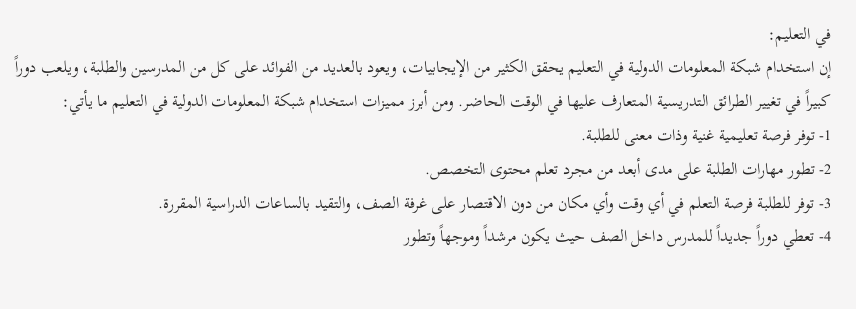في التعليم:
إن استخدام شبكة المعلومات الدولية في التعليم يحقق الكثير من الإيجابيات، ويعود بالعديد من الفوائد على كل من المدرسين والطلبة، ويلعب دوراً كبيراً في تغيير الطرائق التدريسية المتعارف عليها في الوقت الحاضر. ومن أبرز مميزات استخدام شبكة المعلومات الدولية في التعليم ما يأتي:
1- توفر فرصة تعليمية غنية وذات معنى للطلبة.
2- تطور مهارات الطلبة على مدى أبعد من مجرد تعلم محتوى التخصص.
3- توفر للطلبة فرصة التعلم في أي وقت وأي مكان من دون الاقتصار على غرفة الصف، والتقيد بالساعات الدراسية المقررة.
4- تعطي دوراً جديداً للمدرس داخل الصف حيث يكون مرشداً وموجهاً وتطور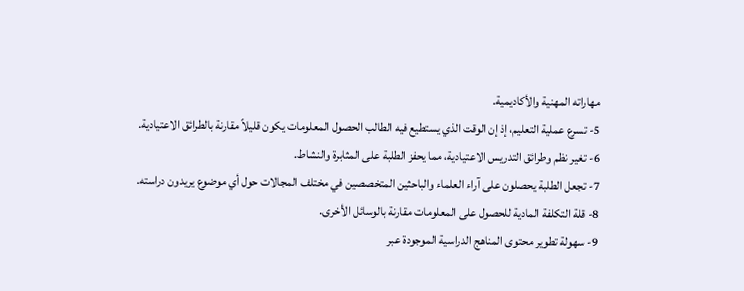مهاراته المهنية والأكاديمية.
5- تسرع عملية التعليم، إذ إن الوقت الذي يستطيع فيه الطالب الحصول المعلومات يكون قليلاً مقارنة بالطرائق الاعتيادية.
6- تغير نظم وطرائق التدريس الاعتيادية، مما يحفز الطلبة على المثابرة والنشاط.
7- تجعل الطلبة يحصلون على آراء العلماء والباحثين المتخصصين في مختلف المجالات حول أي موضوع يريدون دراسته.
8- قلة التكلفة المادية للحصول على المعلومات مقارنة بالوسائل الأخرى.
9- سهولة تطوير محتوى المناهج الدراسية الموجودة عبر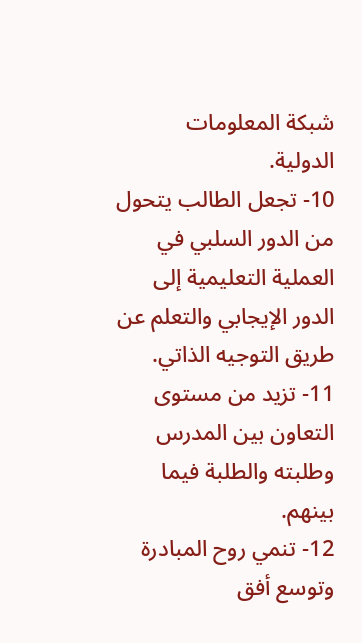شبكة المعلومات الدولية.
10- تجعل الطالب يتحول من الدور السلبي في العملية التعليمية إلى الدور الإيجابي والتعلم عن طريق التوجيه الذاتي.
11- تزيد من مستوى التعاون بين المدرس وطلبته والطلبة فيما بينهم.
12- تنمي روح المبادرة وتوسع أفق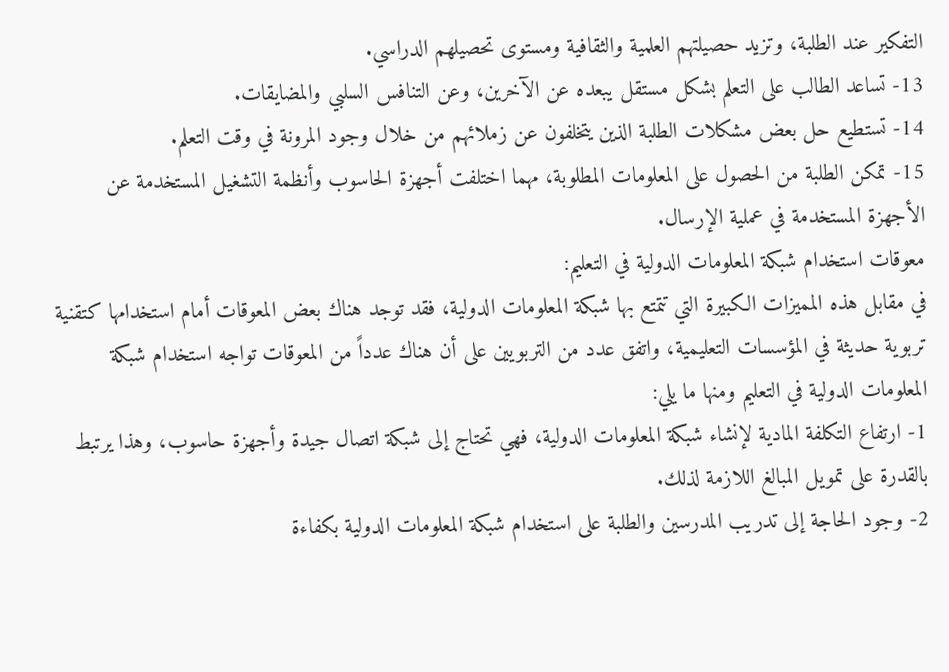التفكير عند الطلبة، وتزيد حصيلتهم العلمية والثقافية ومستوى تحصيلهم الدراسي.
13- تساعد الطالب على التعلم بشكل مستقل يبعده عن الآخرين، وعن التنافس السلبي والمضايقات.
14- تستطيع حل بعض مشكلات الطلبة الذين يتخلفون عن زملائهم من خلال وجود المرونة في وقت التعلم.
15- تمكن الطلبة من الحصول على المعلومات المطلوبة، مهما اختلفت أجهزة الحاسوب وأنظمة التشغيل المستخدمة عن الأجهزة المستخدمة في عملية الإرسال.
معوقات استخدام شبكة المعلومات الدولية في التعليم:
في مقابل هذه المميزات الكبيرة التي تتمتع بها شبكة المعلومات الدولية، فقد توجد هناك بعض المعوقات أمام استخدامها كتقنية تربوية حديثة في المؤسسات التعليمية، واتفق عدد من التربويين على أن هناك عدداً من المعوقات تواجه استخدام شبكة المعلومات الدولية في التعليم ومنها ما يلي:
1- ارتفاع التكلفة المادية لإنشاء شبكة المعلومات الدولية، فهي تحتاج إلى شبكة اتصال جيدة وأجهزة حاسوب، وهذا يرتبط بالقدرة على تمويل المبالغ اللازمة لذلك.
2- وجود الحاجة إلى تدريب المدرسين والطلبة على استخدام شبكة المعلومات الدولية بكفاءة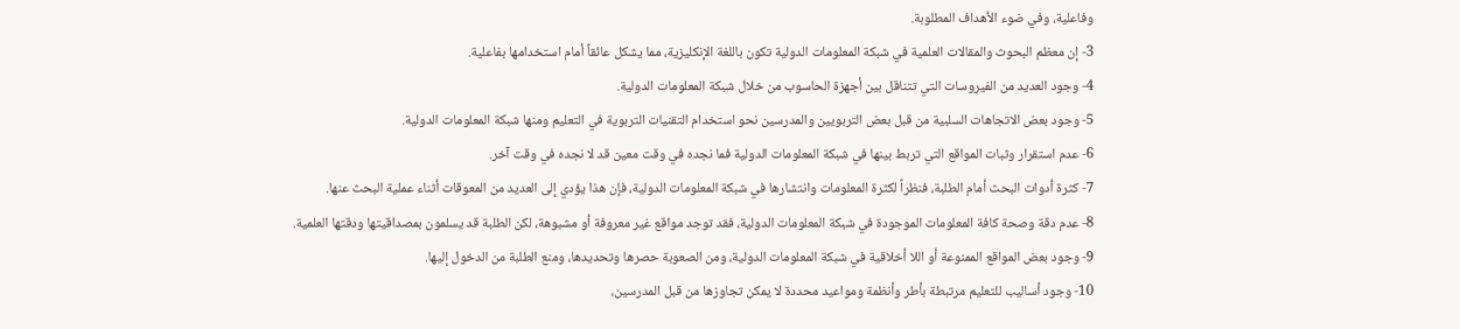وفاعلية، وفي ضوء الأهداف المطلوبة.
3- إن معظم البحوث والمقالات العلمية في شبكة المعلومات الدولية تكون باللغة الإنكليزية، مما يشكل عائقاً أمام استخدامها بفاعلية.
4- وجود العديد من الفيروسات التي تتناقل بين أجهزة الحاسوب من خلال شبكة المعلومات الدولية.
5- وجود بعض الاتجاهات السلبية من قبل بعض التربويين والمدرسين نحو استخدام التقنيات التربوية في التعليم ومنها شبكة المعلومات الدولية.
6- عدم استقرار وثبات المواقع التي تربط بينها في شبكة المعلومات الدولية فما نجده في وقت معين قد لا نجده في وقت آخر.
7- كثرة أدوات البحث أمام الطلبة، فنظراً لكثرة المعلومات وانتشارها في شبكة المعلومات الدولية، فإن هذا يؤدي إلى العديد من المعوقات أثناء عملية البحث عنها.
8- عدم دقة وصحة كافة المعلومات الموجودة في شبكة المعلومات الدولية، فقد توجد مواقع غير معروفة أو مشبوهة، لكن الطلبة قد يسلمون بمصداقيتها ودقتها العلمية.
9- وجود بعض المواقع الممنوعة أو اللا أخلاقية في شبكة المعلومات الدولية، ومن الصعوبة حصرها وتحديدها، ومنع الطلبة من الدخول إليها.
10- وجود أساليب للتعليم مرتبطة بأطر وأنظمة ومواعيد محددة لا يمكن تجاوزها من قبل المدرسين،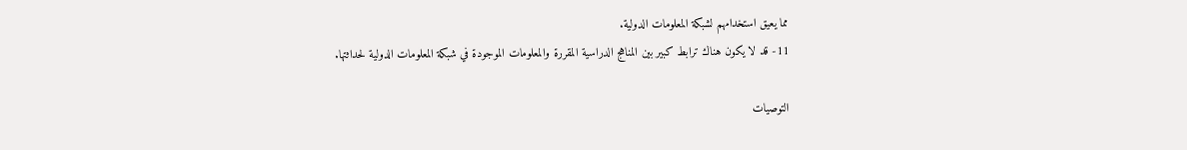مما يعيق استخدامهم لشبكة المعلومات الدولية.
11- قد لا يكون هناك ترابط كبير بين المناهج الدراسية المقررة والمعلومات الموجودة في شبكة المعلومات الدولية لحداثتها.

التوصيات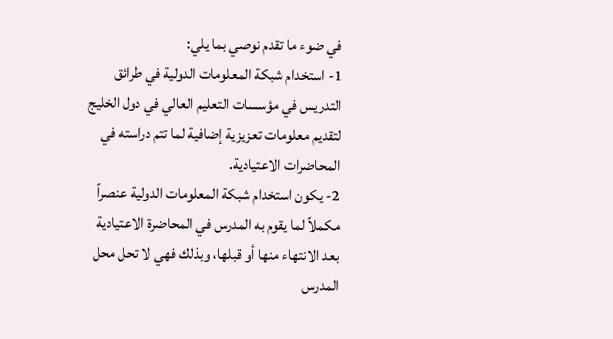في ضوء ما تقدم نوصي بما يلي:
1- استخدام شبكة المعلومات الدولية في طرائق التدريس في مؤسسات التعليم العالي في دول الخليج لتقديم معلومات تعزيزية إضافية لما تتم دراسته في المحاضرات الاعتيادية.
2- يكون استخدام شبكة المعلومات الدولية عنصراً مكملاً لما يقوم به المدرس في المحاضرة الاعتيادية بعد الانتهاء منها أو قبلها، وبذلك فهي لا تحل محل المدرس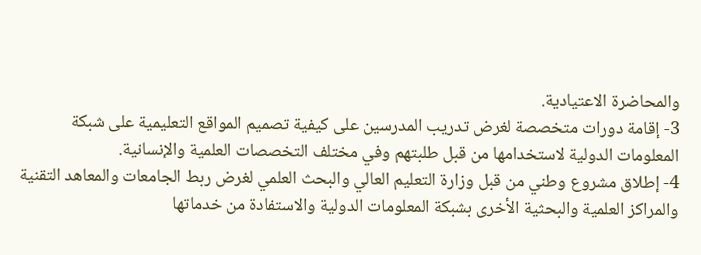والمحاضرة الاعتيادية.
3- إقامة دورات متخصصة لغرض تدريب المدرسين على كيفية تصميم المواقع التعليمية على شبكة المعلومات الدولية لاستخدامها من قبل طلبتهم وفي مختلف التخصصات العلمية والإنسانية.
4- إطلاق مشروع وطني من قبل وزارة التعليم العالي والبحث العلمي لغرض ربط الجامعات والمعاهد التقنية والمراكز العلمية والبحثية الأخرى بشبكة المعلومات الدولية والاستفادة من خدماتها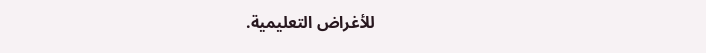للأغراض التعليمية.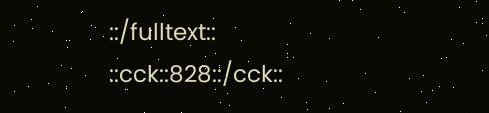::/fulltext::
::cck::828::/cck::